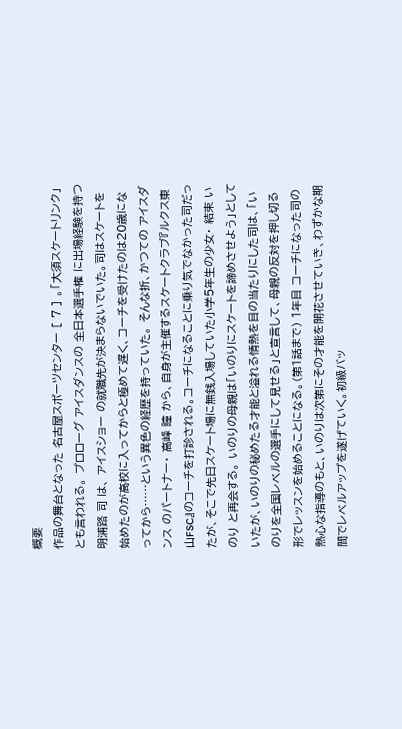概要
作品の舞台となった 名古屋スポーツセンター [ 7 ] 。「大須スケートリンク」とも言われる。 プロローグ アイスダンスの 全日本選手権 に出場経験を持つ 明浦路 司 は、 アイスショー の就職先が決まらないでいた。司はスケートを始めたのが高校に入ってからと極めて遅く、コーチを受けたのは20歳になってから……という異色の経歴を持っていた。 そんな折、かつての アイスダンス のパートナー・ 高峰 瞳 から、自身が主催するスケートクラブ『ルクス東山FSC』のコーチを打診される。コーチになることに乗り気でなかった司だったが、そこで先日スケート場に無銭入場していた小学5年生の少女・ 結束 いのり と再会する。 いのりの母親は「いのりにスケートを諦めさせよう」としていたが、いのりの秘めたる才能と溢れる情熱を目の当たりにした司は、「いのりを全国レベルの選手にして見せる」と宣言して、母親の反対を押し切る形でレッスンを始めることになる。(第1話まで) 1年目 コーチになった司の熱心な指導のもと、いのりは次第にその才能を開花させていき、わずかな期間でレベルアップを遂げていく。初級バッ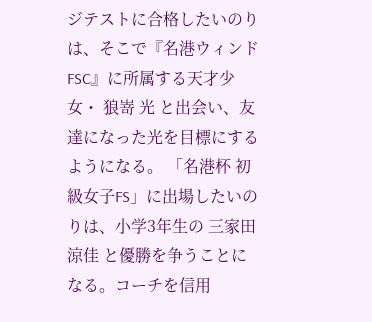ジテストに合格したいのりは、そこで『名港ウィンドFSC』に所属する天才少女・ 狼嵜 光 と出会い、友達になった光を目標にするようになる。 「名港杯 初級女子FS」に出場したいのりは、小学3年生の 三家田 涼佳 と優勝を争うことになる。コーチを信用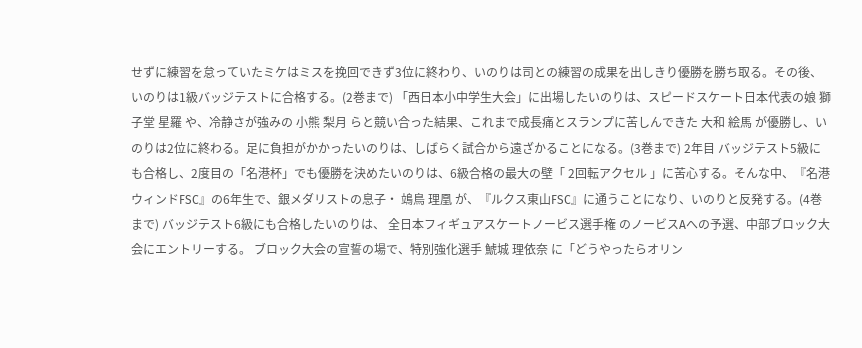せずに練習を怠っていたミケはミスを挽回できず3位に終わり、いのりは司との練習の成果を出しきり優勝を勝ち取る。その後、いのりは1級バッジテストに合格する。(2巻まで) 「西日本小中学生大会」に出場したいのりは、スピードスケート日本代表の娘 獅子堂 星羅 や、冷静さが強みの 小熊 梨月 らと競い合った結果、これまで成長痛とスランプに苦しんできた 大和 絵馬 が優勝し、いのりは2位に終わる。足に負担がかかったいのりは、しばらく試合から遠ざかることになる。(3巻まで) 2年目 バッジテスト5級にも合格し、2度目の「名港杯」でも優勝を決めたいのりは、6級合格の最大の壁「 2回転アクセル 」に苦心する。そんな中、『名港ウィンドFSC』の6年生で、銀メダリストの息子・ 鴗鳥 理凰 が、『ルクス東山FSC』に通うことになり、いのりと反発する。(4巻まで) バッジテスト6級にも合格したいのりは、 全日本フィギュアスケートノービス選手権 のノービスAへの予選、中部ブロック大会にエントリーする。 ブロック大会の宣誓の場で、特別強化選手 鯱城 理依奈 に「どうやったらオリン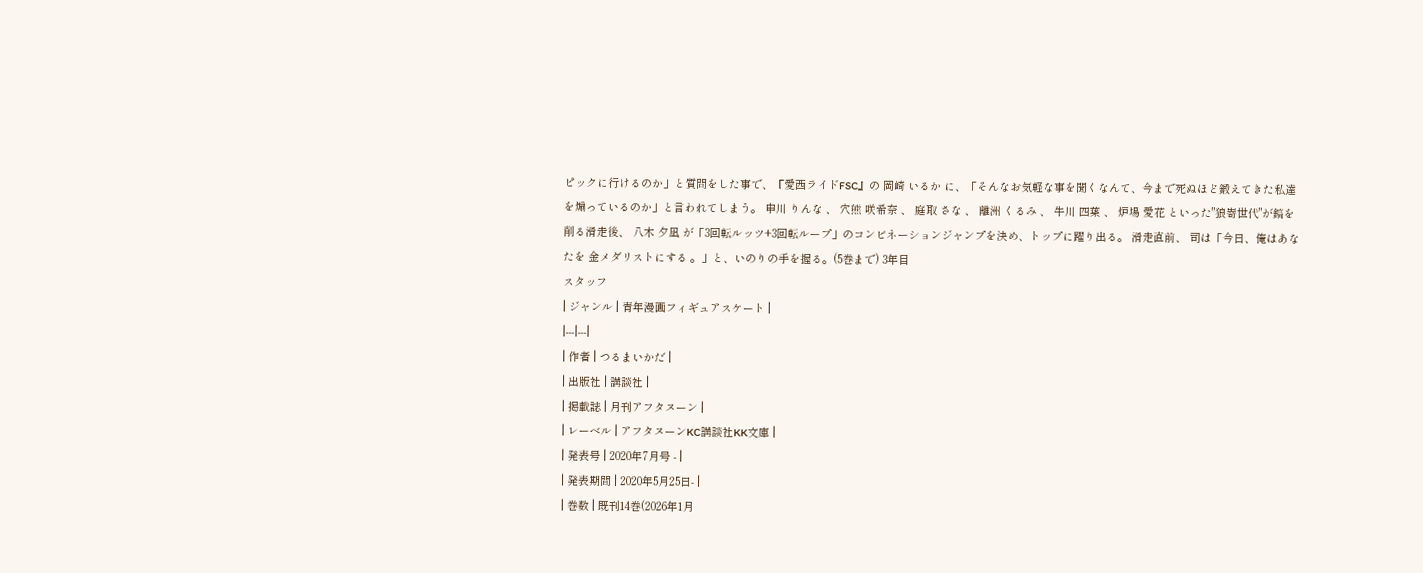ピックに行けるのか」と質問をした事で、『愛西ライドFSC』の 岡崎 いるか に、「そんなお気軽な事を聞くなんて、今まで死ぬほど鍛えてきた私達を煽っているのか」と言われてしまう。 申川 りんな 、 穴熊 咲希奈 、 庭取 さな 、 離洲 くるみ 、 牛川 四葉 、 炉場 愛花 といった"狼嵜世代"が鎬を削る滑走後、 八木 夕凪 が「3回転ルッツ+3回転ループ」のコンビネーションジャンプを決め、トップに躍り出る。 滑走直前、 司は「今日、俺はあなたを 金メダリストにする 。」と、いのりの手を握る。(5巻まで) 3年目
スタッフ
| ジャンル | 青年漫画フィギュアスケート |
|---|---|
| 作者 | つるまいかだ |
| 出版社 | 講談社 |
| 掲載誌 | 月刊アフタヌーン |
| レーベル | アフタヌーンKC講談社KK文庫 |
| 発表号 | 2020年7月号 - |
| 発表期間 | 2020年5月25日- |
| 巻数 | 既刊14巻(2026年1月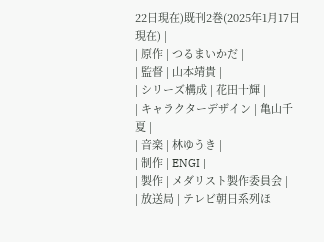22日現在)既刊2巻(2025年1月17日現在) |
| 原作 | つるまいかだ |
| 監督 | 山本靖貴 |
| シリーズ構成 | 花田十輝 |
| キャラクターデザイン | 亀山千夏 |
| 音楽 | 林ゆうき |
| 制作 | ENGI |
| 製作 | メダリスト製作委員会 |
| 放送局 | テレビ朝日系列ほ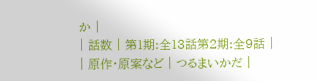か |
| 話数 | 第1期:全13話第2期:全9話 |
| 原作・原案など | つるまいかだ |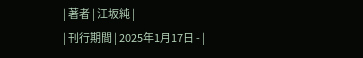| 著者 | 江坂純 |
| 刊行期間 | 2025年1月17日 - |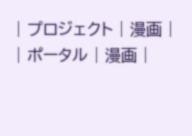| プロジェクト | 漫画 |
| ポータル | 漫画 |